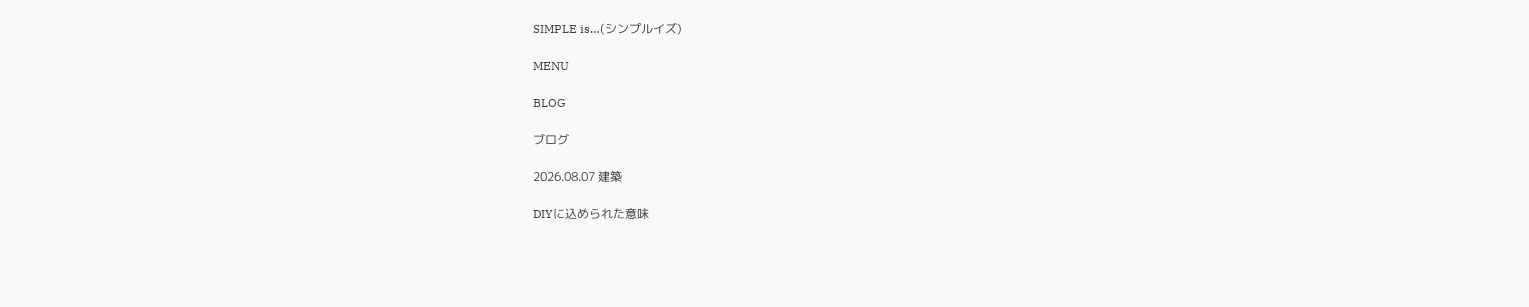SIMPLE is…(シンプルイズ)

MENU

BLOG

ブログ

2026.08.07 建築

DIYに込められた意味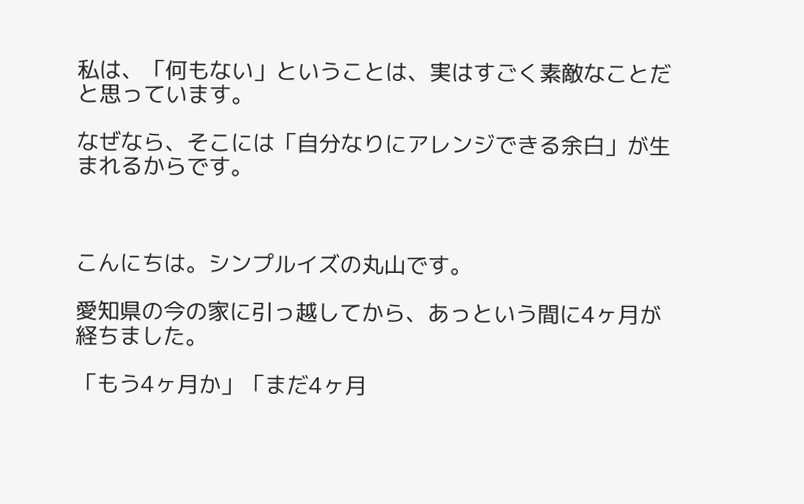私は、「何もない」ということは、実はすごく素敵なことだと思っています。

なぜなら、そこには「自分なりにアレンジできる余白」が生まれるからです。



こんにちは。シンプルイズの丸山です。

愛知県の今の家に引っ越してから、あっという間に4ヶ月が経ちました。

「もう4ヶ月か」「まだ4ヶ月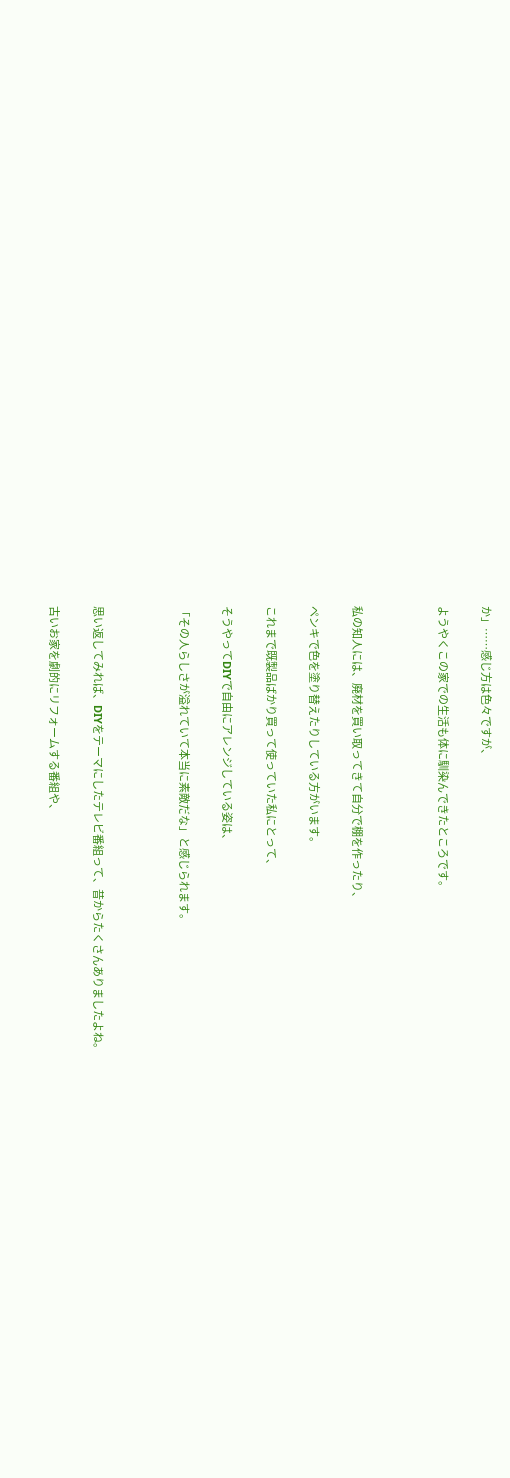か」……感じ方は色々ですが、

ようやくこの家での生活も体に馴染んできたところです。



私の知人には、廃材を買い取ってきて自分で棚を作ったり、

ペンキで色を塗り替えたりしている方がいます。

これまで既製品ばかり買って使っていた私にとって、

そうやってDIYで自由にアレンジしている姿は、

「その人らしさが溢れていて本当に素敵だな」と感じられます。



思い返してみれば、DIYをテーマにしたテレビ番組って、昔からたくさんありましたよね。

古いお家を劇的にリフォームする番組や、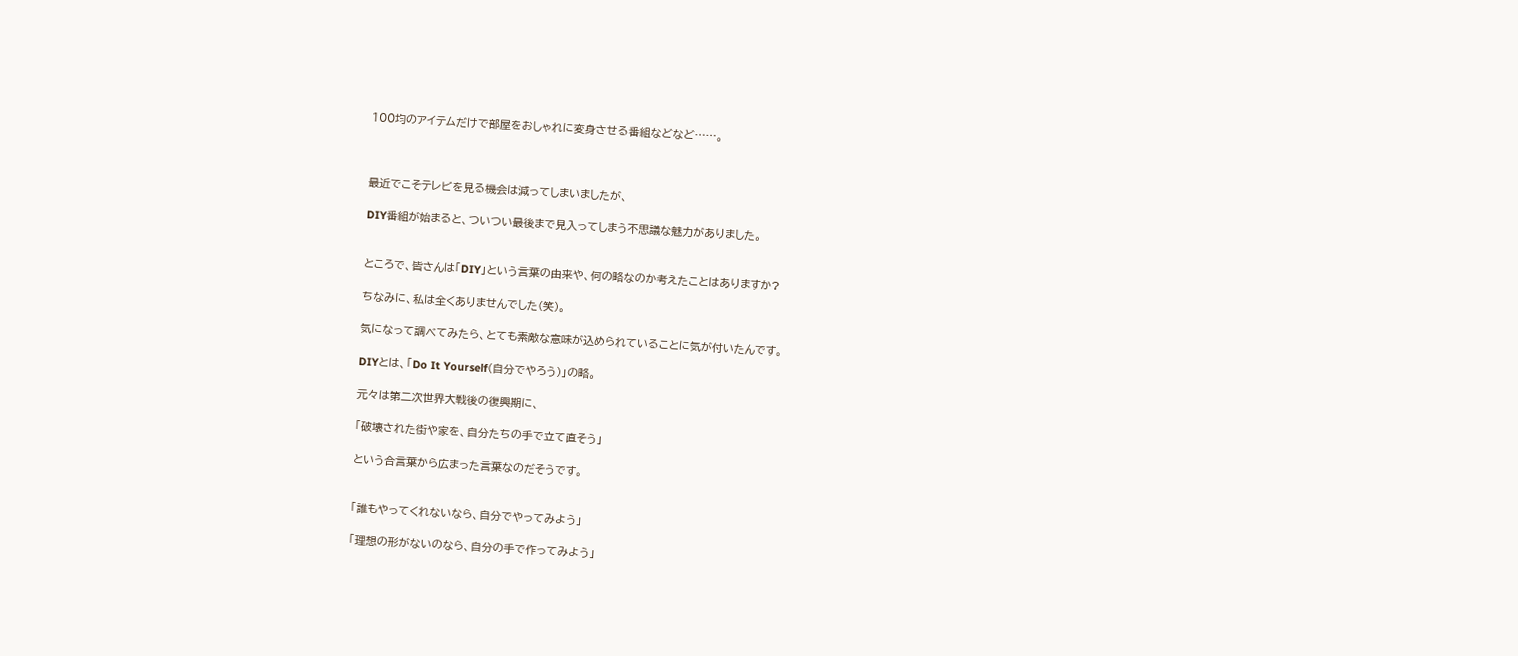100均のアイテムだけで部屋をおしゃれに変身させる番組などなど……。



最近でこそテレビを見る機会は減ってしまいましたが、

DIY番組が始まると、ついつい最後まで見入ってしまう不思議な魅力がありました。


ところで、皆さんは「DIY」という言葉の由来や、何の略なのか考えたことはありますか?

ちなみに、私は全くありませんでした(笑)。

気になって調べてみたら、とても素敵な意味が込められていることに気が付いたんです。

DIYとは、「Do It Yourself(自分でやろう)」の略。

元々は第二次世界大戦後の復興期に、

「破壊された街や家を、自分たちの手で立て直そう」

という合言葉から広まった言葉なのだそうです。


「誰もやってくれないなら、自分でやってみよう」

「理想の形がないのなら、自分の手で作ってみよう」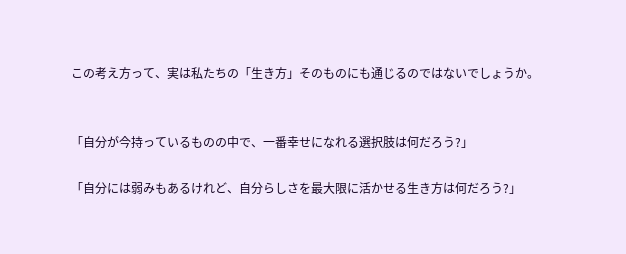この考え方って、実は私たちの「生き方」そのものにも通じるのではないでしょうか。


「自分が今持っているものの中で、一番幸せになれる選択肢は何だろう?」

「自分には弱みもあるけれど、自分らしさを最大限に活かせる生き方は何だろう?」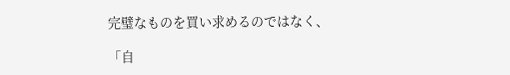完璧なものを買い求めるのではなく、

「自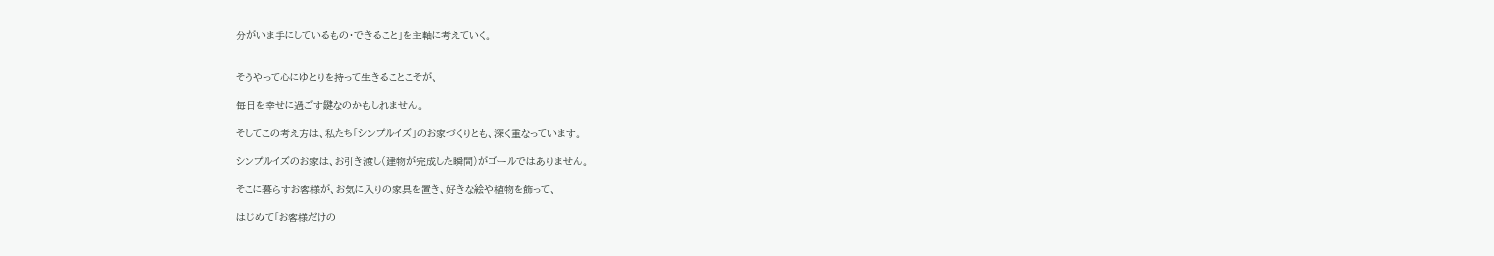分がいま手にしているもの・できること」を主軸に考えていく。


そうやって心にゆとりを持って生きることこそが、

毎日を幸せに過ごす鍵なのかもしれません。

そしてこの考え方は、私たち「シンプルイズ」のお家づくりとも、深く重なっています。

シンプルイズのお家は、お引き渡し(建物が完成した瞬間)がゴールではありません。

そこに暮らすお客様が、お気に入りの家具を置き、好きな絵や植物を飾って、

はじめて「お客様だけの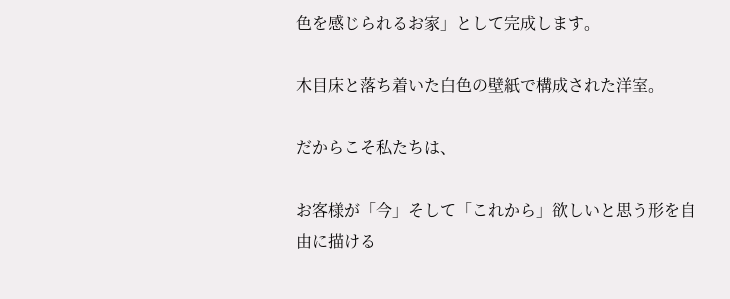色を感じられるお家」として完成します。

木目床と落ち着いた白色の壁紙で構成された洋室。

だからこそ私たちは、

お客様が「今」そして「これから」欲しいと思う形を自由に描ける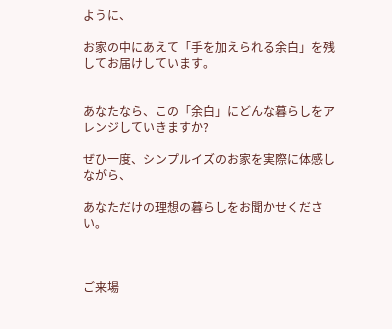ように、

お家の中にあえて「手を加えられる余白」を残してお届けしています。


あなたなら、この「余白」にどんな暮らしをアレンジしていきますか?

ぜひ一度、シンプルイズのお家を実際に体感しながら、

あなただけの理想の暮らしをお聞かせください。



ご来場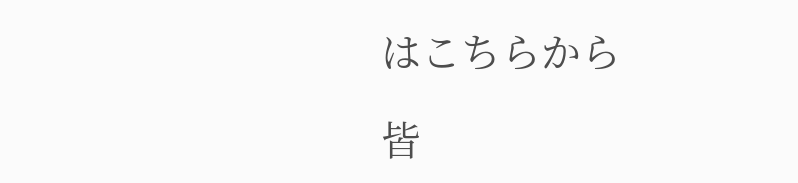はこちらから

皆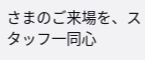さまのご来場を、スタッフ一同心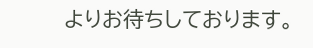よりお待ちしております。